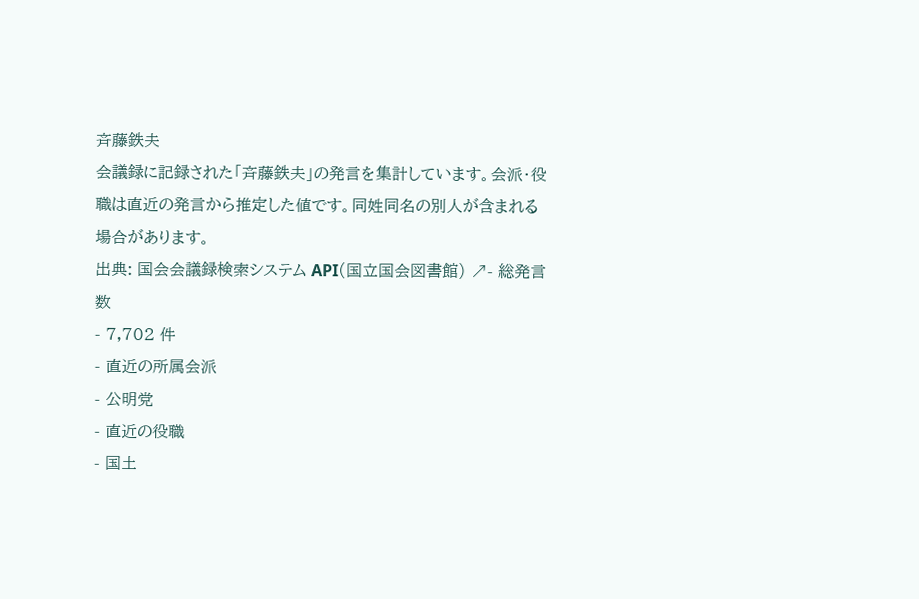斉藤鉄夫
会議録に記録された「斉藤鉄夫」の発言を集計しています。会派・役職は直近の発言から推定した値です。同姓同名の別人が含まれる場合があります。
出典: 国会会議録検索システム API(国立国会図書館) ↗- 総発言数
- 7,702 件
- 直近の所属会派
- 公明党
- 直近の役職
- 国土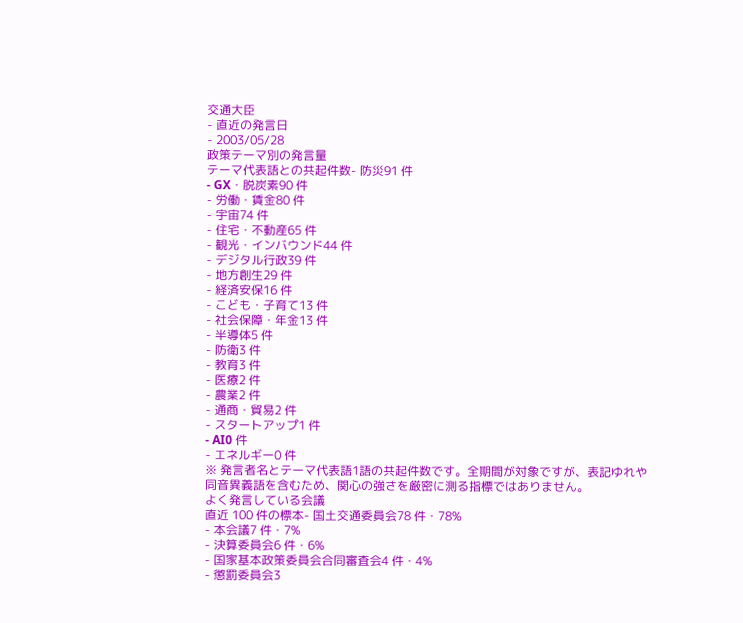交通大臣
- 直近の発言日
- 2003/05/28
政策テーマ別の発言量
テーマ代表語との共起件数- 防災91 件
- GX・脱炭素90 件
- 労働・賃金80 件
- 宇宙74 件
- 住宅・不動産65 件
- 観光・インバウンド44 件
- デジタル行政39 件
- 地方創生29 件
- 経済安保16 件
- こども・子育て13 件
- 社会保障・年金13 件
- 半導体5 件
- 防衛3 件
- 教育3 件
- 医療2 件
- 農業2 件
- 通商・貿易2 件
- スタートアップ1 件
- AI0 件
- エネルギー0 件
※ 発言者名とテーマ代表語1語の共起件数です。全期間が対象ですが、表記ゆれや 同音異義語を含むため、関心の強さを厳密に測る指標ではありません。
よく発言している会議
直近 100 件の標本- 国土交通委員会78 件・78%
- 本会議7 件・7%
- 決算委員会6 件・6%
- 国家基本政策委員会合同審査会4 件・4%
- 懲罰委員会3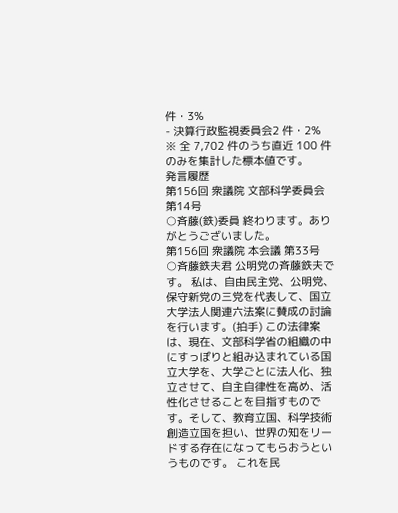件・3%
- 決算行政監視委員会2 件・2%
※ 全 7,702 件のうち直近 100 件のみを集計した標本値です。
発言履歴
第156回 衆議院 文部科学委員会 第14号
○斉藤(鉄)委員 終わります。ありがとうございました。
第156回 衆議院 本会議 第33号
○斉藤鉄夫君 公明党の斉藤鉄夫です。 私は、自由民主党、公明党、保守新党の三党を代表して、国立大学法人関連六法案に賛成の討論を行います。(拍手) この法律案は、現在、文部科学省の組織の中にすっぽりと組み込まれている国立大学を、大学ごとに法人化、独立させて、自主自律性を高め、活性化させることを目指すものです。そして、教育立国、科学技術創造立国を担い、世界の知をリードする存在になってもらおうというものです。 これを民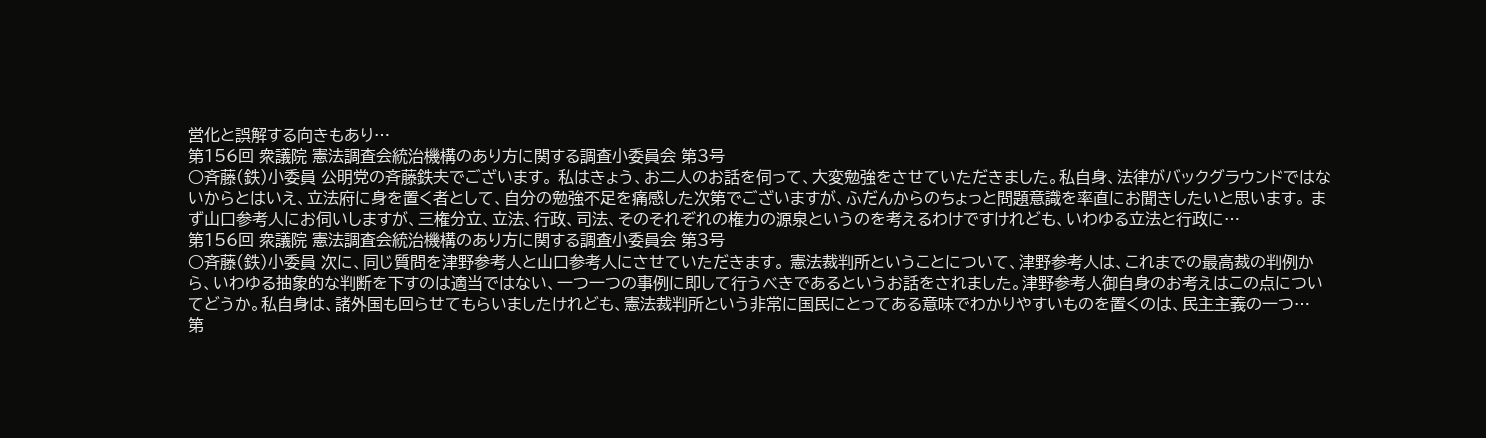営化と誤解する向きもあり…
第156回 衆議院 憲法調査会統治機構のあり方に関する調査小委員会 第3号
○斉藤(鉄)小委員 公明党の斉藤鉄夫でございます。 私はきょう、お二人のお話を伺って、大変勉強をさせていただきました。私自身、法律がバックグラウンドではないからとはいえ、立法府に身を置く者として、自分の勉強不足を痛感した次第でございますが、ふだんからのちょっと問題意識を率直にお聞きしたいと思います。 まず山口参考人にお伺いしますが、三権分立、立法、行政、司法、そのそれぞれの権力の源泉というのを考えるわけですけれども、いわゆる立法と行政に…
第156回 衆議院 憲法調査会統治機構のあり方に関する調査小委員会 第3号
○斉藤(鉄)小委員 次に、同じ質問を津野参考人と山口参考人にさせていただきます。 憲法裁判所ということについて、津野参考人は、これまでの最高裁の判例から、いわゆる抽象的な判断を下すのは適当ではない、一つ一つの事例に即して行うべきであるというお話をされました。津野参考人御自身のお考えはこの点についてどうか。私自身は、諸外国も回らせてもらいましたけれども、憲法裁判所という非常に国民にとってある意味でわかりやすいものを置くのは、民主主義の一つ…
第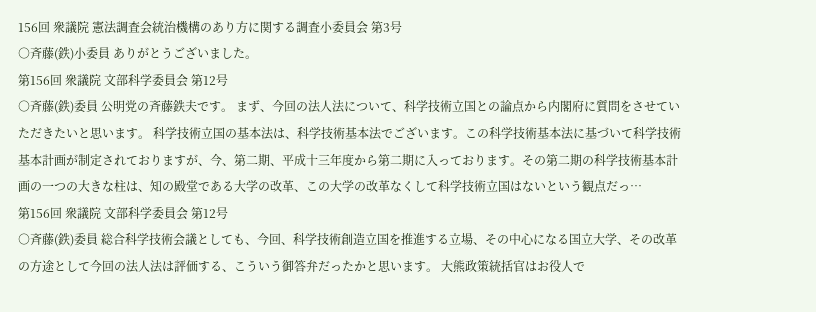156回 衆議院 憲法調査会統治機構のあり方に関する調査小委員会 第3号
○斉藤(鉄)小委員 ありがとうございました。
第156回 衆議院 文部科学委員会 第12号
○斉藤(鉄)委員 公明党の斉藤鉄夫です。 まず、今回の法人法について、科学技術立国との論点から内閣府に質問をさせていただきたいと思います。 科学技術立国の基本法は、科学技術基本法でございます。この科学技術基本法に基づいて科学技術基本計画が制定されておりますが、今、第二期、平成十三年度から第二期に入っております。その第二期の科学技術基本計画の一つの大きな柱は、知の殿堂である大学の改革、この大学の改革なくして科学技術立国はないという観点だっ…
第156回 衆議院 文部科学委員会 第12号
○斉藤(鉄)委員 総合科学技術会議としても、今回、科学技術創造立国を推進する立場、その中心になる国立大学、その改革の方途として今回の法人法は評価する、こういう御答弁だったかと思います。 大熊政策統括官はお役人で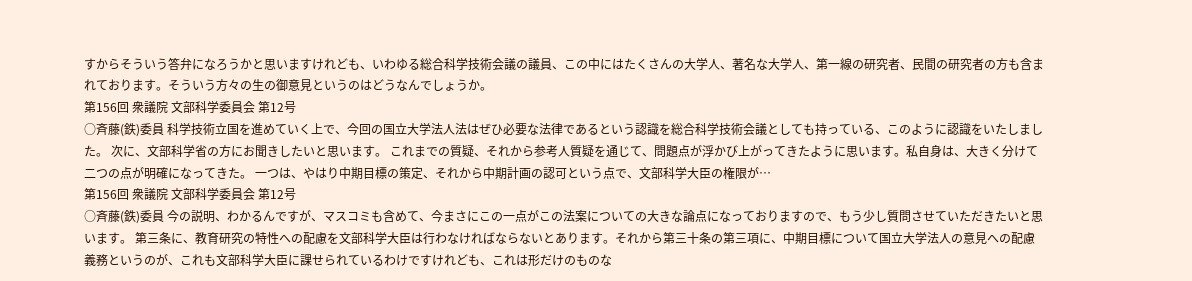すからそういう答弁になろうかと思いますけれども、いわゆる総合科学技術会議の議員、この中にはたくさんの大学人、著名な大学人、第一線の研究者、民間の研究者の方も含まれております。そういう方々の生の御意見というのはどうなんでしょうか。
第156回 衆議院 文部科学委員会 第12号
○斉藤(鉄)委員 科学技術立国を進めていく上で、今回の国立大学法人法はぜひ必要な法律であるという認識を総合科学技術会議としても持っている、このように認識をいたしました。 次に、文部科学省の方にお聞きしたいと思います。 これまでの質疑、それから参考人質疑を通じて、問題点が浮かび上がってきたように思います。私自身は、大きく分けて二つの点が明確になってきた。 一つは、やはり中期目標の策定、それから中期計画の認可という点で、文部科学大臣の権限が…
第156回 衆議院 文部科学委員会 第12号
○斉藤(鉄)委員 今の説明、わかるんですが、マスコミも含めて、今まさにこの一点がこの法案についての大きな論点になっておりますので、もう少し質問させていただきたいと思います。 第三条に、教育研究の特性への配慮を文部科学大臣は行わなければならないとあります。それから第三十条の第三項に、中期目標について国立大学法人の意見への配慮義務というのが、これも文部科学大臣に課せられているわけですけれども、これは形だけのものな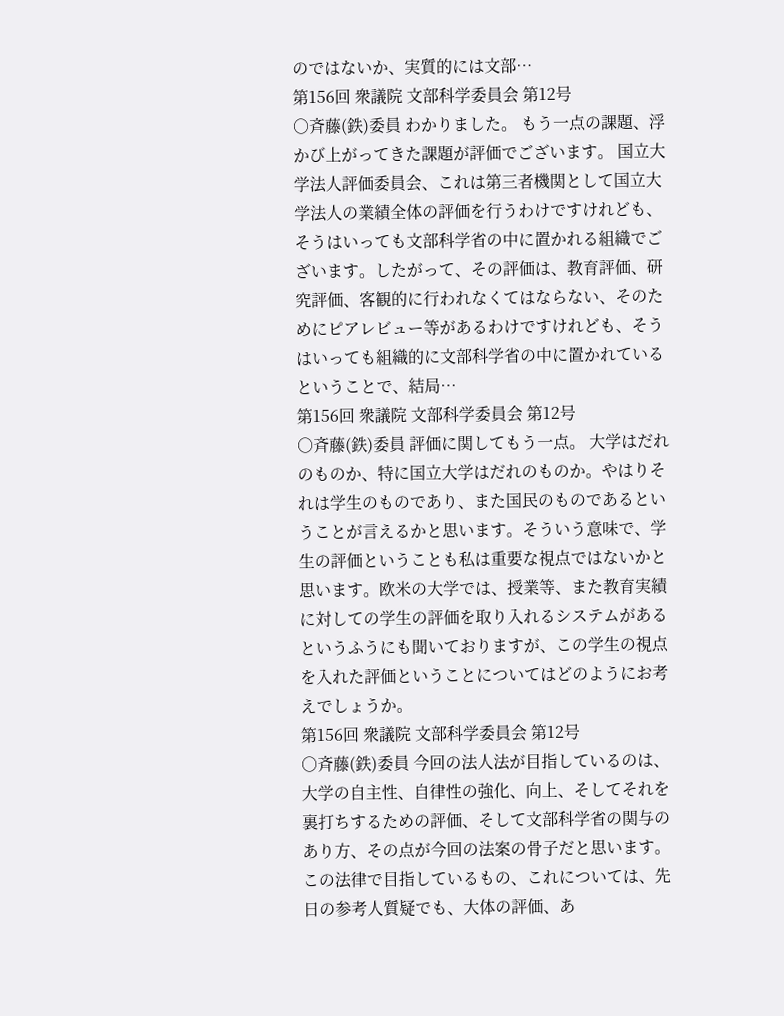のではないか、実質的には文部…
第156回 衆議院 文部科学委員会 第12号
○斉藤(鉄)委員 わかりました。 もう一点の課題、浮かび上がってきた課題が評価でございます。 国立大学法人評価委員会、これは第三者機関として国立大学法人の業績全体の評価を行うわけですけれども、そうはいっても文部科学省の中に置かれる組織でございます。したがって、その評価は、教育評価、研究評価、客観的に行われなくてはならない、そのためにピアレビュー等があるわけですけれども、そうはいっても組織的に文部科学省の中に置かれているということで、結局…
第156回 衆議院 文部科学委員会 第12号
○斉藤(鉄)委員 評価に関してもう一点。 大学はだれのものか、特に国立大学はだれのものか。やはりそれは学生のものであり、また国民のものであるということが言えるかと思います。そういう意味で、学生の評価ということも私は重要な視点ではないかと思います。欧米の大学では、授業等、また教育実績に対しての学生の評価を取り入れるシステムがあるというふうにも聞いておりますが、この学生の視点を入れた評価ということについてはどのようにお考えでしょうか。
第156回 衆議院 文部科学委員会 第12号
○斉藤(鉄)委員 今回の法人法が目指しているのは、大学の自主性、自律性の強化、向上、そしてそれを裏打ちするための評価、そして文部科学省の関与のあり方、その点が今回の法案の骨子だと思います。 この法律で目指しているもの、これについては、先日の参考人質疑でも、大体の評価、あ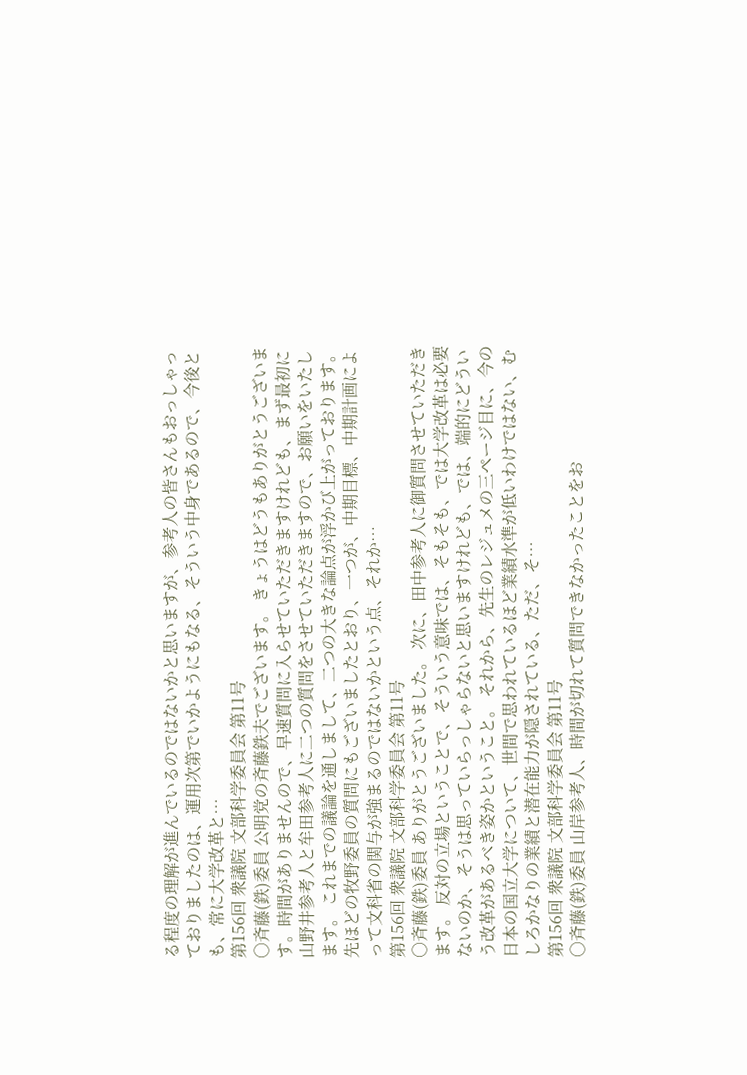る程度の理解が進んでいるのではないかと思いますが、参考人の皆さんもおっしゃっておりましたのは、運用次第でいかようにもなる、そういう中身であるので、今後とも、常に大学改革と…
第156回 衆議院 文部科学委員会 第11号
○斉藤(鉄)委員 公明党の斉藤鉄夫でございます。 きょうはどうもありがとうございます。時間がありませんので、早速質問に入らせていただきますけれども、まず最初に山野井参考人と牟田参考人に二つの質問をさせていただきますので、お願いをいたします。 これまでの議論を通しまして、二つの大きな論点が浮かび上がっております。先ほどの牧野委員の質問にもございましたとおり、一つが、中期目標、中期計画によって文科省の関与が強まるのではないかという点、それか…
第156回 衆議院 文部科学委員会 第11号
○斉藤(鉄)委員 ありがとうございました。 次に、田中参考人に御質問させていただきます。 反対の立場ということで、そういう意味では、そもそも、では大学改革は必要ないのか、そうは思っていらっしゃらないと思いますけれども、では、端的にどういう改革があるべき姿かということ。 それから、先生のレジュメの三ページ目に、今の日本の国立大学について、世間で思われているほど業績水準が低いわけではない、むしろかなりの業績と潜在能力が隠されている、ただ、そ…
第156回 衆議院 文部科学委員会 第11号
○斉藤(鉄)委員 山岸参考人、時間が切れて質問できなかったことをお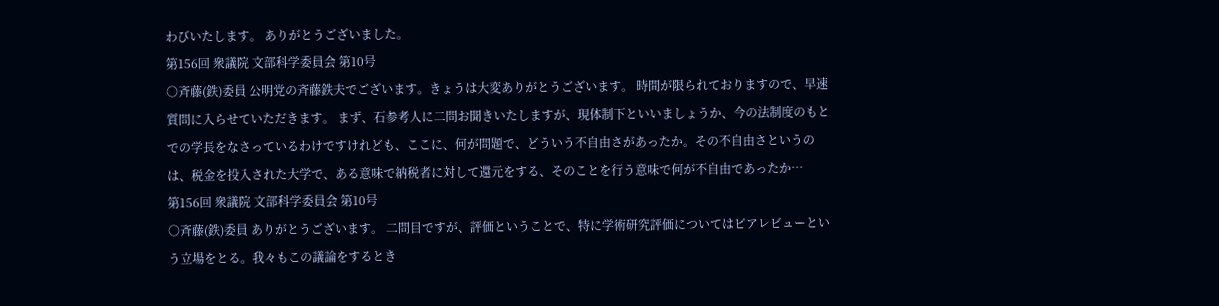わびいたします。 ありがとうございました。
第156回 衆議院 文部科学委員会 第10号
○斉藤(鉄)委員 公明党の斉藤鉄夫でございます。きょうは大変ありがとうございます。 時間が限られておりますので、早速質問に入らせていただきます。 まず、石参考人に二問お聞きいたしますが、現体制下といいましょうか、今の法制度のもとでの学長をなさっているわけですけれども、ここに、何が問題で、どういう不自由さがあったか。その不自由さというのは、税金を投入された大学で、ある意味で納税者に対して還元をする、そのことを行う意味で何が不自由であったか…
第156回 衆議院 文部科学委員会 第10号
○斉藤(鉄)委員 ありがとうございます。 二問目ですが、評価ということで、特に学術研究評価についてはピアレビューという立場をとる。我々もこの議論をするとき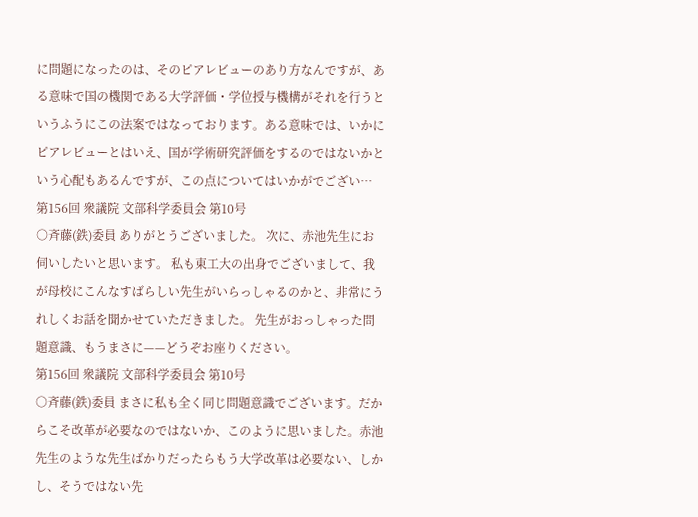に問題になったのは、そのピアレビューのあり方なんですが、ある意味で国の機関である大学評価・学位授与機構がそれを行うというふうにこの法案ではなっております。ある意味では、いかにピアレビューとはいえ、国が学術研究評価をするのではないかという心配もあるんですが、この点についてはいかがでござい…
第156回 衆議院 文部科学委員会 第10号
○斉藤(鉄)委員 ありがとうございました。 次に、赤池先生にお伺いしたいと思います。 私も東工大の出身でございまして、我が母校にこんなすばらしい先生がいらっしゃるのかと、非常にうれしくお話を聞かせていただきました。 先生がおっしゃった問題意識、もうまさに——どうぞお座りください。
第156回 衆議院 文部科学委員会 第10号
○斉藤(鉄)委員 まさに私も全く同じ問題意識でございます。だからこそ改革が必要なのではないか、このように思いました。赤池先生のような先生ばかりだったらもう大学改革は必要ない、しかし、そうではない先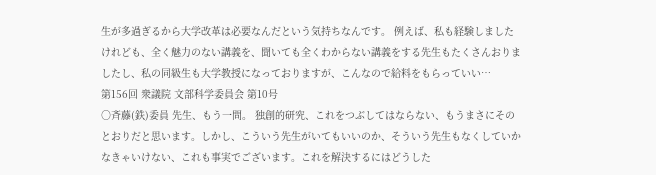生が多過ぎるから大学改革は必要なんだという気持ちなんです。 例えば、私も経験しましたけれども、全く魅力のない講義を、聞いても全くわからない講義をする先生もたくさんおりましたし、私の同級生も大学教授になっておりますが、こんなので給料をもらっていい…
第156回 衆議院 文部科学委員会 第10号
○斉藤(鉄)委員 先生、もう一問。 独創的研究、これをつぶしてはならない、もうまさにそのとおりだと思います。しかし、こういう先生がいてもいいのか、そういう先生もなくしていかなきゃいけない、これも事実でございます。これを解決するにはどうした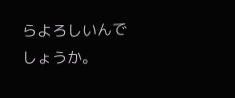らよろしいんでしょうか。